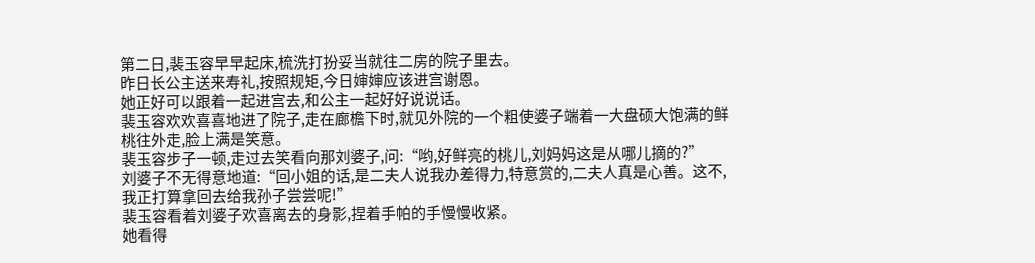第二日,裴玉容早早起床,梳洗打扮妥当就往二房的院子里去。
昨日长公主送来寿礼,按照规矩,今日婶婶应该进宫谢恩。
她正好可以跟着一起进宫去,和公主一起好好说说话。
裴玉容欢欢喜喜地进了院子,走在廊檐下时,就见外院的一个粗使婆子端着一大盘硕大饱满的鲜桃往外走,脸上满是笑意。
裴玉容步子一顿,走过去笑看向那刘婆子,问:“哟,好鲜亮的桃儿,刘妈妈这是从哪儿摘的?”
刘婆子不无得意地道:“回小姐的话,是二夫人说我办差得力,特意赏的,二夫人真是心善。这不,我正打算拿回去给我孙子尝尝呢!”
裴玉容看着刘婆子欢喜离去的身影,捏着手帕的手慢慢收紧。
她看得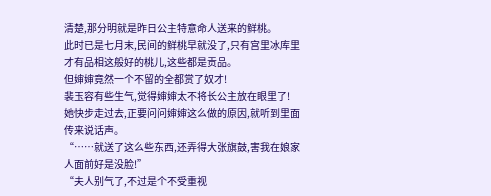清楚,那分明就是昨日公主特意命人送来的鲜桃。
此时已是七月末,民间的鲜桃早就没了,只有宫里冰库里才有品相这般好的桃儿,这些都是贡品。
但婶婶竟然一个不留的全都赏了奴才!
裴玉容有些生气,觉得婶婶太不将长公主放在眼里了!
她快步走过去,正要问问婶婶这么做的原因,就听到里面传来说话声。
“……就送了这么些东西,还弄得大张旗鼓,害我在娘家人面前好是没脸!”
“夫人别气了,不过是个不受重视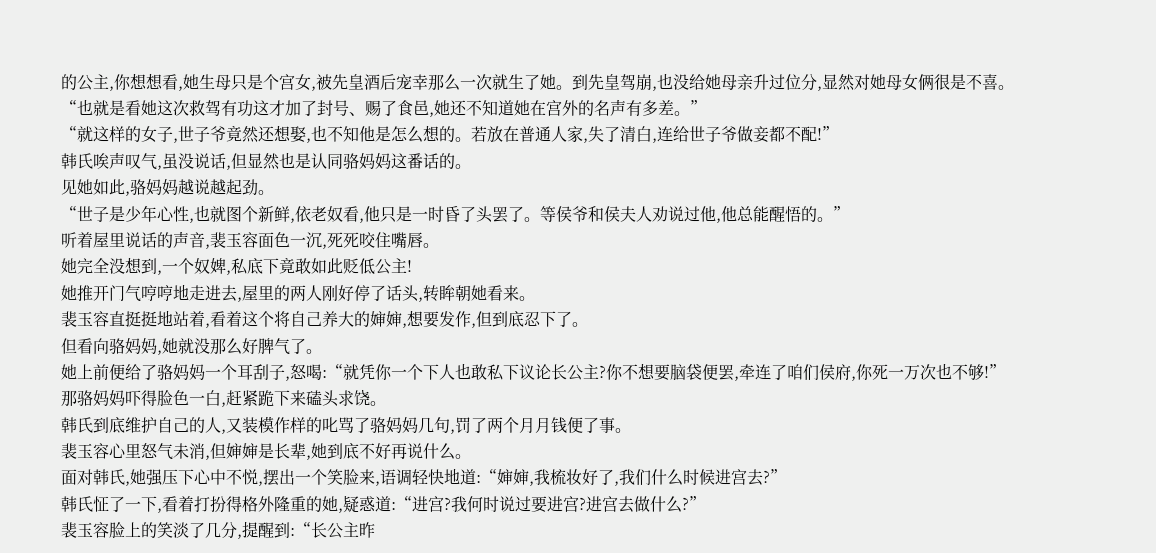的公主,你想想看,她生母只是个宫女,被先皇酒后宠幸那么一次就生了她。到先皇驾崩,也没给她母亲升过位分,显然对她母女俩很是不喜。
“也就是看她这次救驾有功这才加了封号、赐了食邑,她还不知道她在宫外的名声有多差。”
“就这样的女子,世子爷竟然还想娶,也不知他是怎么想的。若放在普通人家,失了清白,连给世子爷做妾都不配!”
韩氏唉声叹气,虽没说话,但显然也是认同骆妈妈这番话的。
见她如此,骆妈妈越说越起劲。
“世子是少年心性,也就图个新鲜,依老奴看,他只是一时昏了头罢了。等侯爷和侯夫人劝说过他,他总能醒悟的。”
听着屋里说话的声音,裴玉容面色一沉,死死咬住嘴唇。
她完全没想到,一个奴婢,私底下竟敢如此贬低公主!
她推开门气哼哼地走进去,屋里的两人刚好停了话头,转眸朝她看来。
裴玉容直挺挺地站着,看着这个将自己养大的婶婶,想要发作,但到底忍下了。
但看向骆妈妈,她就没那么好脾气了。
她上前便给了骆妈妈一个耳刮子,怒喝:“就凭你一个下人也敢私下议论长公主?你不想要脑袋便罢,牵连了咱们侯府,你死一万次也不够!”
那骆妈妈吓得脸色一白,赶紧跪下来磕头求饶。
韩氏到底维护自己的人,又装模作样的叱骂了骆妈妈几句,罚了两个月月钱便了事。
裴玉容心里怒气未消,但婶婶是长辈,她到底不好再说什么。
面对韩氏,她强压下心中不悦,摆出一个笑脸来,语调轻快地道:“婶婶,我梳妆好了,我们什么时候进宫去?”
韩氏怔了一下,看着打扮得格外隆重的她,疑惑道:“进宫?我何时说过要进宫?进宫去做什么?”
裴玉容脸上的笑淡了几分,提醒到:“长公主昨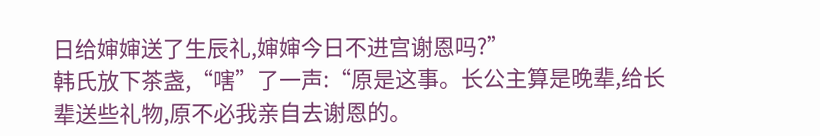日给婶婶送了生辰礼,婶婶今日不进宫谢恩吗?”
韩氏放下茶盏,“嗐”了一声:“原是这事。长公主算是晚辈,给长辈送些礼物,原不必我亲自去谢恩的。